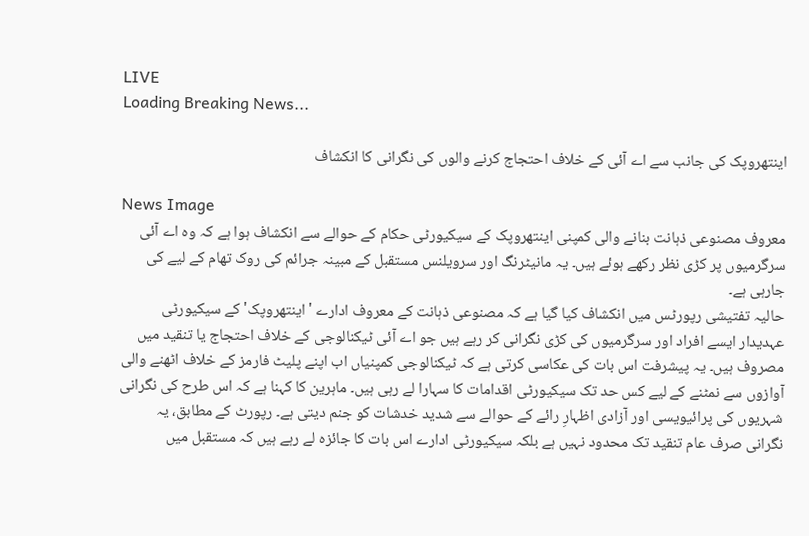LIVE
Loading Breaking News...

اینتھروپک کی جانب سے اے آئی کے خلاف احتجاج کرنے والوں کی نگرانی کا انکشاف

News Image
معروف مصنوعی ذہانت بنانے والی کمپنی اینتھروپک کے سیکیورٹی حکام کے حوالے سے انکشاف ہوا ہے کہ وہ اے آئی سرگرمیوں پر کڑی نظر رکھے ہوئے ہیں۔ یہ مانیٹرنگ اور سرویلنس مستقبل کے مبینہ جرائم کی روک تھام کے لیے کی جارہی ہے۔
حالیہ تفتیشی رپورٹس میں انکشاف کیا گیا ہے کہ مصنوعی ذہانت کے معروف ادارے 'اینتھروپک' کے سیکیورٹی عہدیدار ایسے افراد اور سرگرمیوں کی کڑی نگرانی کر رہے ہیں جو اے آئی ٹیکنالوجی کے خلاف احتجاج یا تنقید میں مصروف ہیں۔ یہ پیشرفت اس بات کی عکاسی کرتی ہے کہ ٹیکنالوجی کمپنیاں اب اپنے پلیٹ فارمز کے خلاف اٹھنے والی آوازوں سے نمٹنے کے لیے کس حد تک سیکیورٹی اقدامات کا سہارا لے رہی ہیں۔ ماہرین کا کہنا ہے کہ اس طرح کی نگرانی شہریوں کی پرائیویسی اور آزادی اظہارِ رائے کے حوالے سے شدید خدشات کو جنم دیتی ہے۔ رپورٹ کے مطابق، یہ نگرانی صرف عام تنقید تک محدود نہیں ہے بلکہ سیکیورٹی ادارے اس بات کا جائزہ لے رہے ہیں کہ مستقبل میں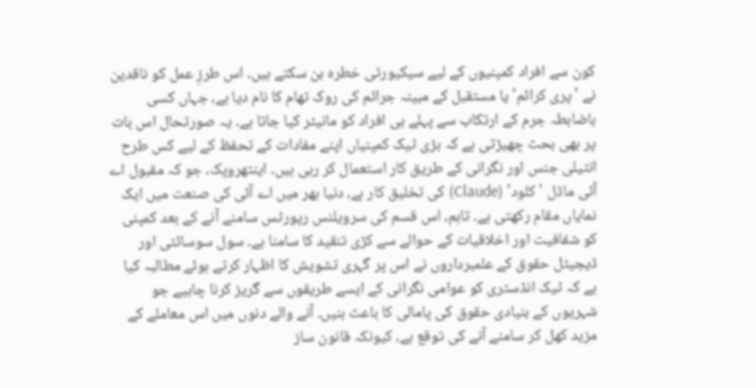کون سے افراد کمپنیوں کے لیے سیکیورٹی خطرہ بن سکتے ہیں۔ اس طرزِ عمل کو ناقدین نے 'پری کرائم' یا مستقبل کے مبینہ جرائم کی روک تھام کا نام دیا ہے، جہاں کسی باضابطہ جرم کے ارتکاب سے پہلے ہی افراد کو مانیٹر کیا جاتا ہے۔ یہ صورتحال اس بات پر بھی بحث چھیڑتی ہے کہ بڑی ٹیک کمپنیاں اپنے مفادات کے تحفظ کے لیے کس طرح انٹیلی جنس اور نگرانی کے طریق کار استعمال کر رہی ہیں۔ اینتھروپک، جو کہ مقبول اے آئی ماڈل 'کلود' (Claude) کی تخلیق کار ہے، دنیا بھر میں اے آئی کی صنعت میں ایک نمایاں مقام رکھتی ہے۔ تاہم، اس قسم کی سرویلنس رپورٹس سامنے آنے کے بعد کمپنی کو شفافیت اور اخلاقیات کے حوالے سے کڑی تنقید کا سامنا ہے۔ سول سوسائٹی اور ڈیجیٹل حقوق کے علمبرداروں نے اس پر گہری تشویش کا اظہار کرتے ہوئے مطالبہ کیا ہے کہ ٹیک انڈسٹری کو عوامی نگرانی کے ایسے طریقوں سے گریز کرنا چاہیے جو شہریوں کے بنیادی حقوق کی پامالی کا باعث بنیں۔ آنے والے دنوں میں اس معاملے کے مزید کھل کر سامنے آنے کی توقع ہے، کیونکہ قانون ساز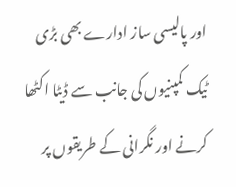اور پالیسی ساز ادارے بھی بڑی ٹیک کمپنیوں کی جانب سے ڈیٹا اکٹھا کرنے اور نگرانی کے طریقوں پر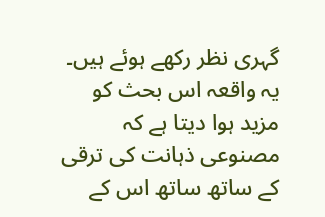گہری نظر رکھے ہوئے ہیں۔ یہ واقعہ اس بحث کو مزید ہوا دیتا ہے کہ مصنوعی ذہانت کی ترقی کے ساتھ ساتھ اس کے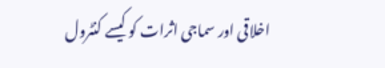اخلاقی اور سماجی اثرات کو کیسے کنٹرول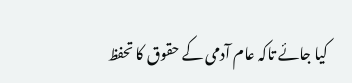کیا جائے تاکہ عام آدمی کے حقوق کا تحفظ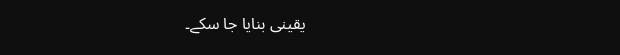یقینی بنایا جا سکے۔